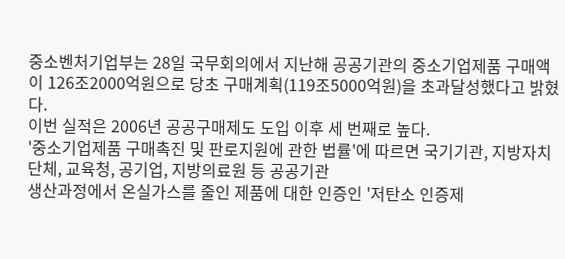중소벤처기업부는 28일 국무회의에서 지난해 공공기관의 중소기업제품 구매액이 126조2000억원으로 당초 구매계획(119조5000억원)을 초과달성했다고 밝혔다.
이번 실적은 2006년 공공구매제도 도입 이후 세 번째로 높다.
'중소기업제품 구매촉진 및 판로지원에 관한 법률'에 따르면 국기기관, 지방자치단체, 교육청, 공기업, 지방의료원 등 공공기관
생산과정에서 온실가스를 줄인 제품에 대한 인증인 '저탄소 인증제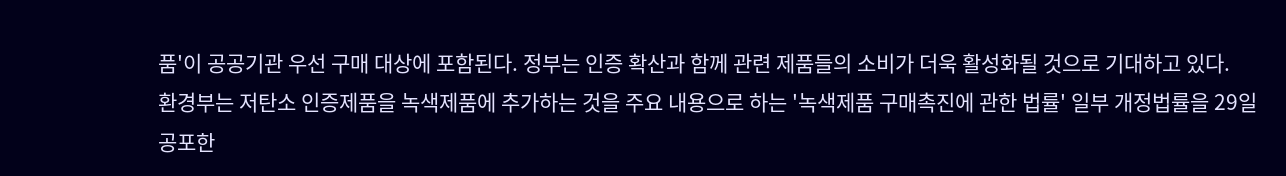품'이 공공기관 우선 구매 대상에 포함된다. 정부는 인증 확산과 함께 관련 제품들의 소비가 더욱 활성화될 것으로 기대하고 있다.
환경부는 저탄소 인증제품을 녹색제품에 추가하는 것을 주요 내용으로 하는 '녹색제품 구매촉진에 관한 법률' 일부 개정법률을 29일 공포한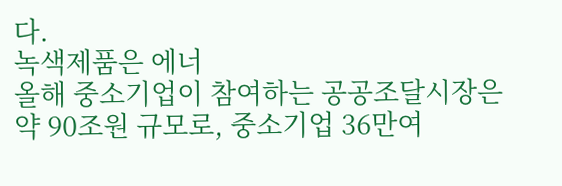다.
녹색제품은 에너
올해 중소기업이 참여하는 공공조달시장은 약 90조원 규모로, 중소기업 36만여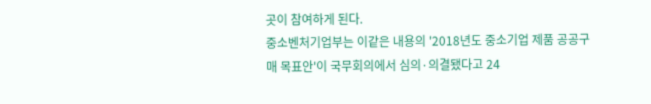곳이 참여하게 된다.
중소벤처기업부는 이같은 내용의 '2018년도 중소기업 제품 공공구매 목표안'이 국무회의에서 심의·의결됐다고 24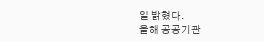일 밝혔다.
올해 공공기관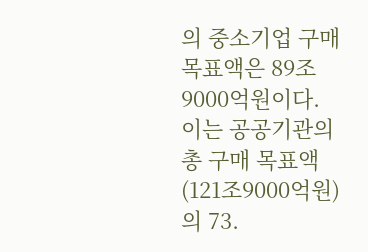의 중소기업 구매 목표액은 89조9000억원이다. 이는 공공기관의 총 구매 목표액(121조9000억원)의 73.